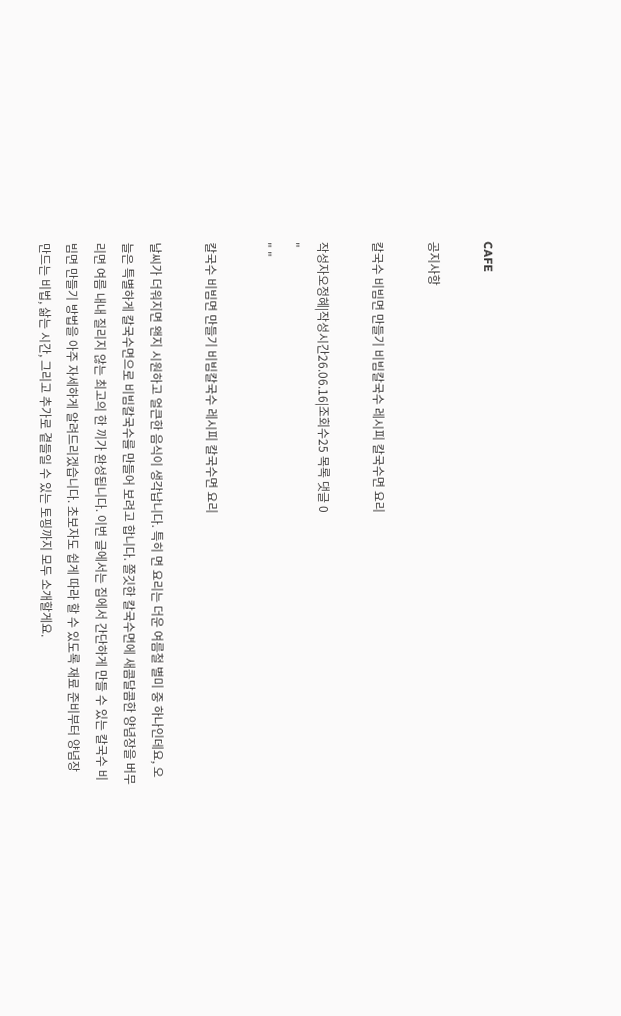CAFE

공지사항

칼국수 비빔면 만들기 비빔칼국수 레시피 칼국수면 요리

작성자오정혜|작성시간26.06.16|조회수25 목록 댓글 0
"
" "

칼국수 비빔면 만들기 비빔칼국수 레시피 칼국수면 요리

날씨가 더워지면 왠지 시원하고 얼큰한 음식이 생각납니다. 특히 면 요리는 더운 여름철 별미 중 하나인데요, 오늘은 특별하게 칼국수면으로 비빔칼국수를 만들어 보려고 합니다. 쫄깃한 칼국수면에 새콤달콤한 양념장을 버무리면 여름 내내 질리지 않는 최고의 한 끼가 완성됩니다. 이번 글에서는 집에서 간단하게 만들 수 있는 칼국수 비빔면 만들기 방법을 아주 자세하게 알려드리겠습니다. 초보자도 쉽게 따라 할 수 있도록 재료 준비부터 양념장 만드는 비법, 삶는 시간, 그리고 추가로 곁들일 수 있는 토핑까지 모두 소개할게요.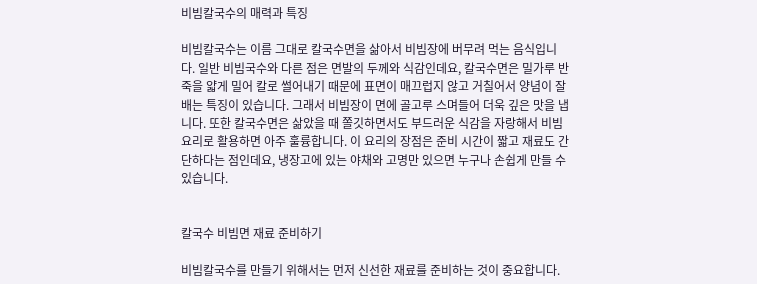비빔칼국수의 매력과 특징

비빔칼국수는 이름 그대로 칼국수면을 삶아서 비빔장에 버무려 먹는 음식입니다. 일반 비빔국수와 다른 점은 면발의 두께와 식감인데요, 칼국수면은 밀가루 반죽을 얇게 밀어 칼로 썰어내기 때문에 표면이 매끄럽지 않고 거칠어서 양념이 잘 배는 특징이 있습니다. 그래서 비빔장이 면에 골고루 스며들어 더욱 깊은 맛을 냅니다. 또한 칼국수면은 삶았을 때 쫄깃하면서도 부드러운 식감을 자랑해서 비빔요리로 활용하면 아주 훌륭합니다. 이 요리의 장점은 준비 시간이 짧고 재료도 간단하다는 점인데요, 냉장고에 있는 야채와 고명만 있으면 누구나 손쉽게 만들 수 있습니다.


칼국수 비빔면 재료 준비하기

비빔칼국수를 만들기 위해서는 먼저 신선한 재료를 준비하는 것이 중요합니다.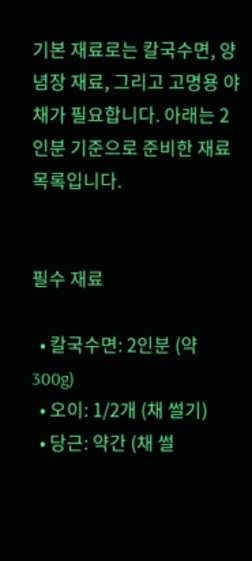기본 재료로는 칼국수면, 양념장 재료, 그리고 고명용 야채가 필요합니다. 아래는 2인분 기준으로 준비한 재료 목록입니다.


필수 재료

  • 칼국수면: 2인분 (약 300g)
  • 오이: 1/2개 (채 썰기)
  • 당근: 약간 (채 썰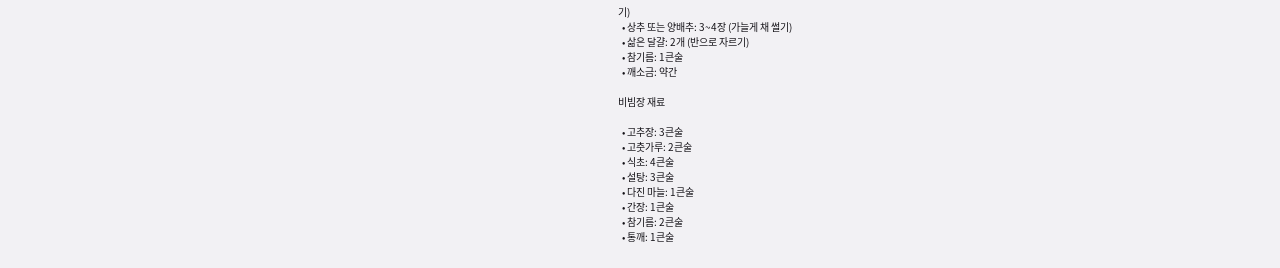기)
  • 상추 또는 양배추: 3~4장 (가늘게 채 썰기)
  • 삶은 달걀: 2개 (반으로 자르기)
  • 참기름: 1큰술
  • 깨소금: 약간

비빔장 재료

  • 고추장: 3큰술
  • 고춧가루: 2큰술
  • 식초: 4큰술
  • 설탕: 3큰술
  • 다진 마늘: 1큰술
  • 간장: 1큰술
  • 참기름: 2큰술
  • 통깨: 1큰술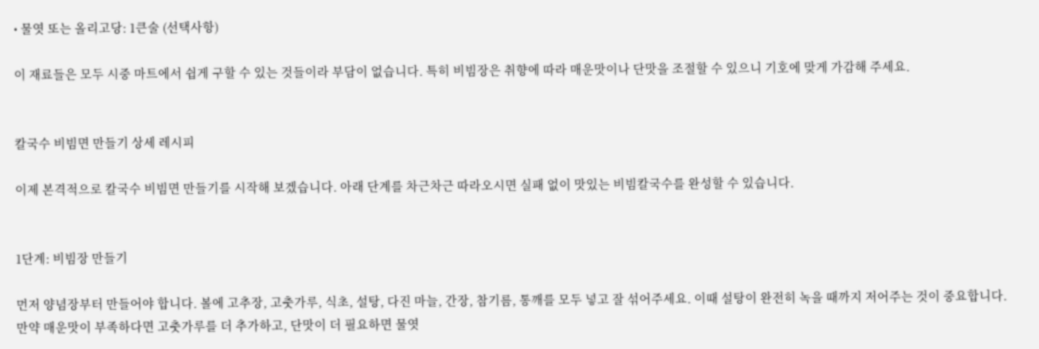• 물엿 또는 올리고당: 1큰술 (선택사항)

이 재료들은 모두 시중 마트에서 쉽게 구할 수 있는 것들이라 부담이 없습니다. 특히 비빔장은 취향에 따라 매운맛이나 단맛을 조절할 수 있으니 기호에 맞게 가감해 주세요.


칼국수 비빔면 만들기 상세 레시피

이제 본격적으로 칼국수 비빔면 만들기를 시작해 보겠습니다. 아래 단계를 차근차근 따라오시면 실패 없이 맛있는 비빔칼국수를 완성할 수 있습니다.


1단계: 비빔장 만들기

먼저 양념장부터 만들어야 합니다. 볼에 고추장, 고춧가루, 식초, 설탕, 다진 마늘, 간장, 참기름, 통깨를 모두 넣고 잘 섞어주세요. 이때 설탕이 완전히 녹을 때까지 저어주는 것이 중요합니다. 만약 매운맛이 부족하다면 고춧가루를 더 추가하고, 단맛이 더 필요하면 물엿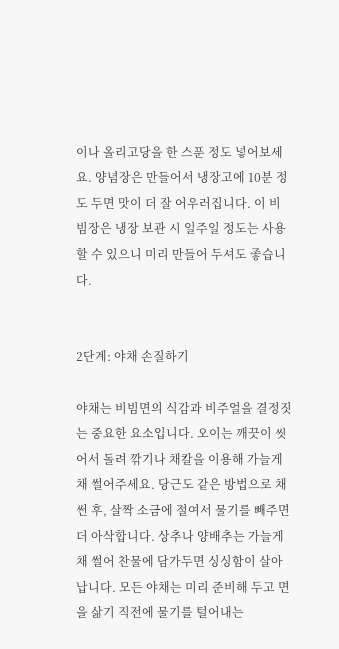이나 올리고당을 한 스푼 정도 넣어보세요. 양념장은 만들어서 냉장고에 10분 정도 두면 맛이 더 잘 어우러집니다. 이 비빔장은 냉장 보관 시 일주일 정도는 사용할 수 있으니 미리 만들어 두셔도 좋습니다.


2단계: 야채 손질하기

야채는 비빔면의 식감과 비주얼을 결정짓는 중요한 요소입니다. 오이는 깨끗이 씻어서 돌려 깎기나 채칼을 이용해 가늘게 채 썰어주세요. 당근도 같은 방법으로 채 썬 후, 살짝 소금에 절여서 물기를 빼주면 더 아삭합니다. 상추나 양배추는 가늘게 채 썰어 찬물에 담가두면 싱싱함이 살아납니다. 모든 야채는 미리 준비해 두고 면을 삶기 직전에 물기를 털어내는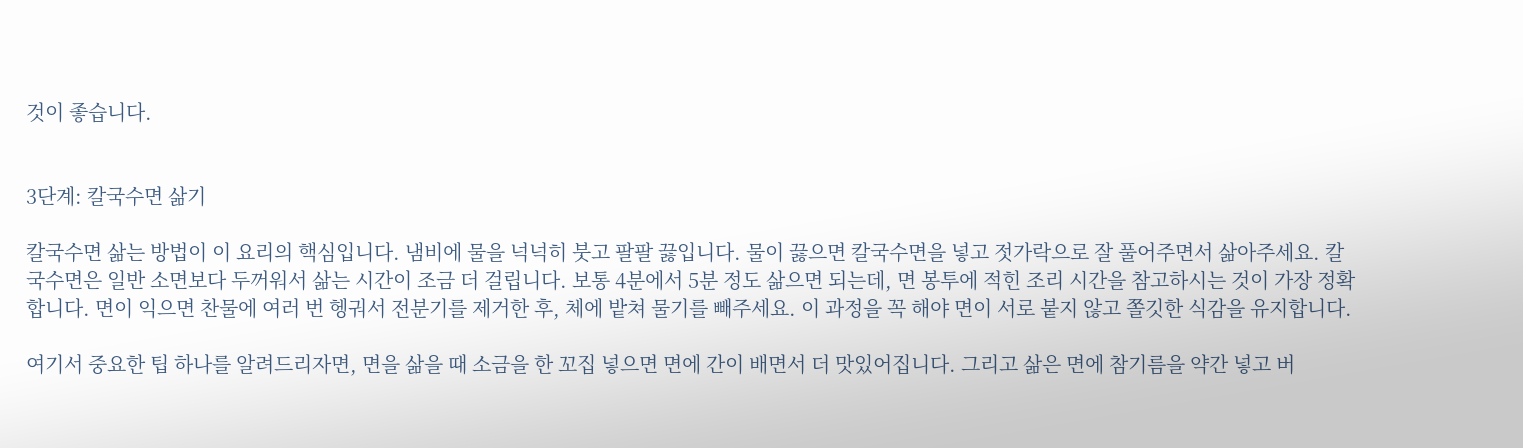것이 좋습니다.


3단계: 칼국수면 삶기

칼국수면 삶는 방법이 이 요리의 핵심입니다. 냄비에 물을 넉넉히 붓고 팔팔 끓입니다. 물이 끓으면 칼국수면을 넣고 젓가락으로 잘 풀어주면서 삶아주세요. 칼국수면은 일반 소면보다 두꺼워서 삶는 시간이 조금 더 걸립니다. 보통 4분에서 5분 정도 삶으면 되는데, 면 봉투에 적힌 조리 시간을 참고하시는 것이 가장 정확합니다. 면이 익으면 찬물에 여러 번 헹궈서 전분기를 제거한 후, 체에 밭쳐 물기를 빼주세요. 이 과정을 꼭 해야 면이 서로 붙지 않고 쫄깃한 식감을 유지합니다.

여기서 중요한 팁 하나를 알려드리자면, 면을 삶을 때 소금을 한 꼬집 넣으면 면에 간이 배면서 더 맛있어집니다. 그리고 삶은 면에 참기름을 약간 넣고 버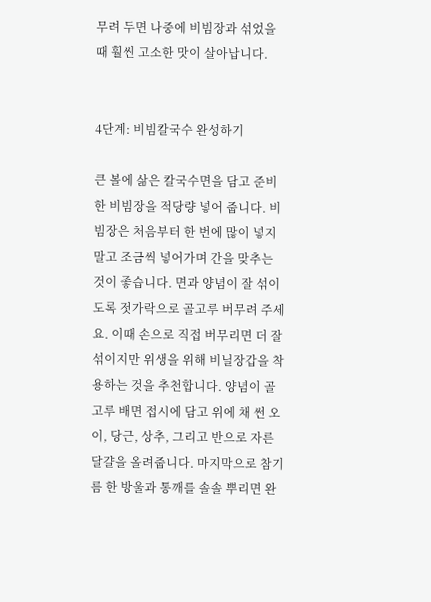무려 두면 나중에 비빔장과 섞었을 때 훨씬 고소한 맛이 살아납니다.


4단계: 비빔칼국수 완성하기

큰 볼에 삶은 칼국수면을 담고 준비한 비빔장을 적당량 넣어 줍니다. 비빔장은 처음부터 한 번에 많이 넣지 말고 조금씩 넣어가며 간을 맞추는 것이 좋습니다. 면과 양념이 잘 섞이도록 젓가락으로 골고루 버무려 주세요. 이때 손으로 직접 버무리면 더 잘 섞이지만 위생을 위해 비닐장갑을 착용하는 것을 추천합니다. 양념이 골고루 배면 접시에 담고 위에 채 썬 오이, 당근, 상추, 그리고 반으로 자른 달걀을 올려줍니다. 마지막으로 참기름 한 방울과 통깨를 솔솔 뿌리면 완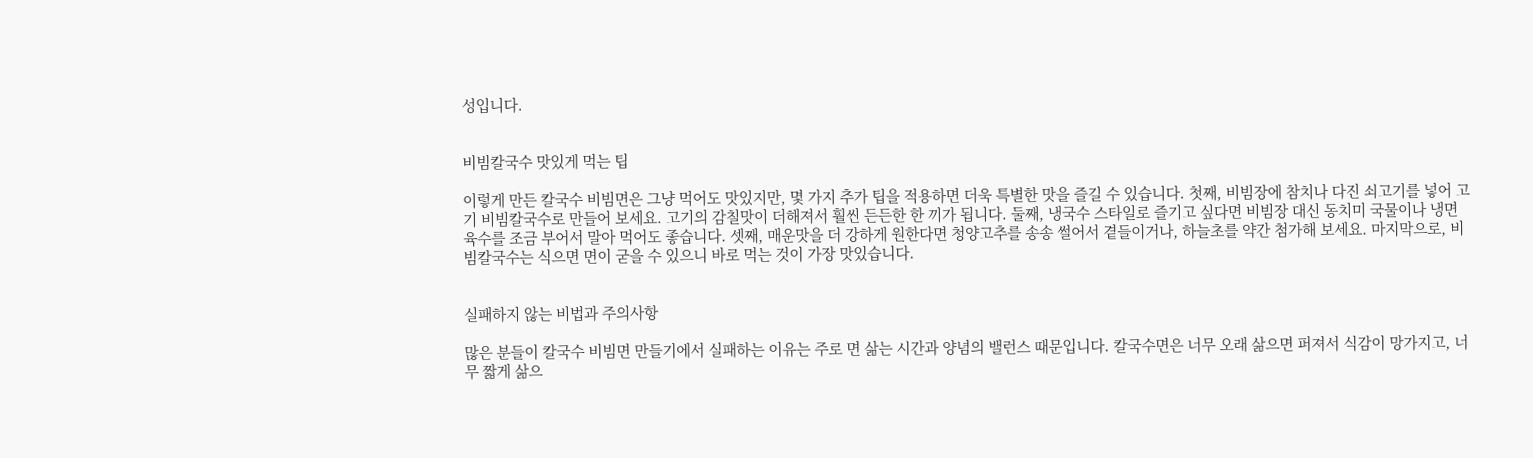성입니다.


비빔칼국수 맛있게 먹는 팁

이렇게 만든 칼국수 비빔면은 그냥 먹어도 맛있지만, 몇 가지 추가 팁을 적용하면 더욱 특별한 맛을 즐길 수 있습니다. 첫째, 비빔장에 참치나 다진 쇠고기를 넣어 고기 비빔칼국수로 만들어 보세요. 고기의 감칠맛이 더해져서 훨씬 든든한 한 끼가 됩니다. 둘째, 냉국수 스타일로 즐기고 싶다면 비빔장 대신 동치미 국물이나 냉면 육수를 조금 부어서 말아 먹어도 좋습니다. 셋째, 매운맛을 더 강하게 원한다면 청양고추를 송송 썰어서 곁들이거나, 하늘초를 약간 첨가해 보세요. 마지막으로, 비빔칼국수는 식으면 면이 굳을 수 있으니 바로 먹는 것이 가장 맛있습니다.


실패하지 않는 비법과 주의사항

많은 분들이 칼국수 비빔면 만들기에서 실패하는 이유는 주로 면 삶는 시간과 양념의 밸런스 때문입니다. 칼국수면은 너무 오래 삶으면 퍼져서 식감이 망가지고, 너무 짧게 삶으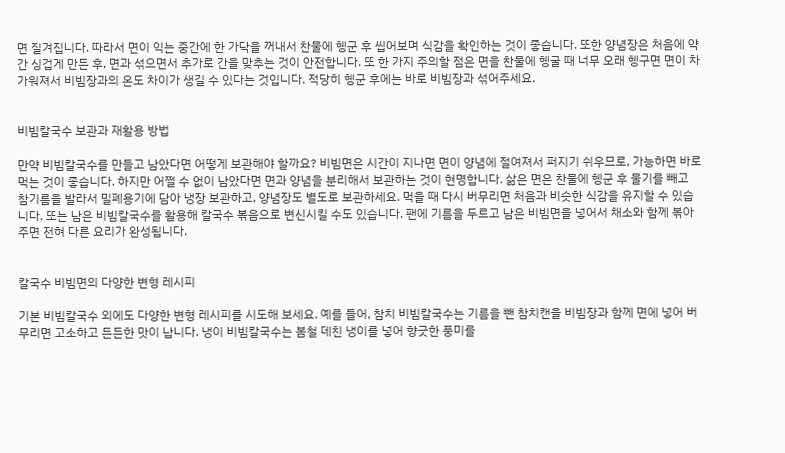면 질겨집니다. 따라서 면이 익는 중간에 한 가닥을 꺼내서 찬물에 헹군 후 씹어보며 식감을 확인하는 것이 좋습니다. 또한 양념장은 처음에 약간 싱겁게 만든 후, 면과 섞으면서 추가로 간을 맞추는 것이 안전합니다. 또 한 가지 주의할 점은 면을 찬물에 헹굴 때 너무 오래 헹구면 면이 차가워져서 비빔장과의 온도 차이가 생길 수 있다는 것입니다. 적당히 헹군 후에는 바로 비빔장과 섞어주세요.


비빔칼국수 보관과 재활용 방법

만약 비빔칼국수를 만들고 남았다면 어떻게 보관해야 할까요? 비빔면은 시간이 지나면 면이 양념에 절여져서 퍼지기 쉬우므로, 가능하면 바로 먹는 것이 좋습니다. 하지만 어쩔 수 없이 남았다면 면과 양념을 분리해서 보관하는 것이 현명합니다. 삶은 면은 찬물에 헹군 후 물기를 빼고 참기름을 발라서 밀폐용기에 담아 냉장 보관하고, 양념장도 별도로 보관하세요. 먹을 때 다시 버무리면 처음과 비슷한 식감을 유지할 수 있습니다. 또는 남은 비빔칼국수를 활용해 칼국수 볶음으로 변신시킬 수도 있습니다. 팬에 기름을 두르고 남은 비빔면을 넣어서 채소와 함께 볶아주면 전혀 다른 요리가 완성됩니다.


칼국수 비빔면의 다양한 변형 레시피

기본 비빔칼국수 외에도 다양한 변형 레시피를 시도해 보세요. 예를 들어, 참치 비빔칼국수는 기름을 뺀 참치캔을 비빔장과 함께 면에 넣어 버무리면 고소하고 든든한 맛이 납니다. 냉이 비빔칼국수는 봄철 데친 냉이를 넣어 향긋한 풍미를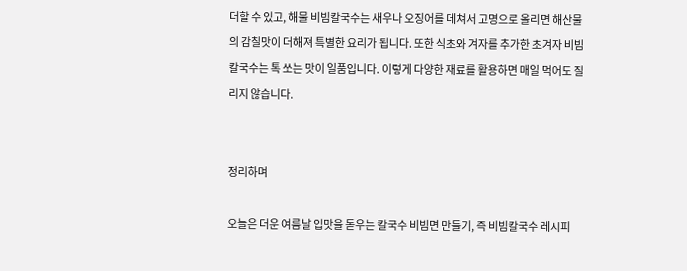더할 수 있고, 해물 비빔칼국수는 새우나 오징어를 데쳐서 고명으로 올리면 해산물의 감칠맛이 더해져 특별한 요리가 됩니다. 또한 식초와 겨자를 추가한 초겨자 비빔칼국수는 톡 쏘는 맛이 일품입니다. 이렇게 다양한 재료를 활용하면 매일 먹어도 질리지 않습니다.


정리하며

오늘은 더운 여름날 입맛을 돋우는 칼국수 비빔면 만들기, 즉 비빔칼국수 레시피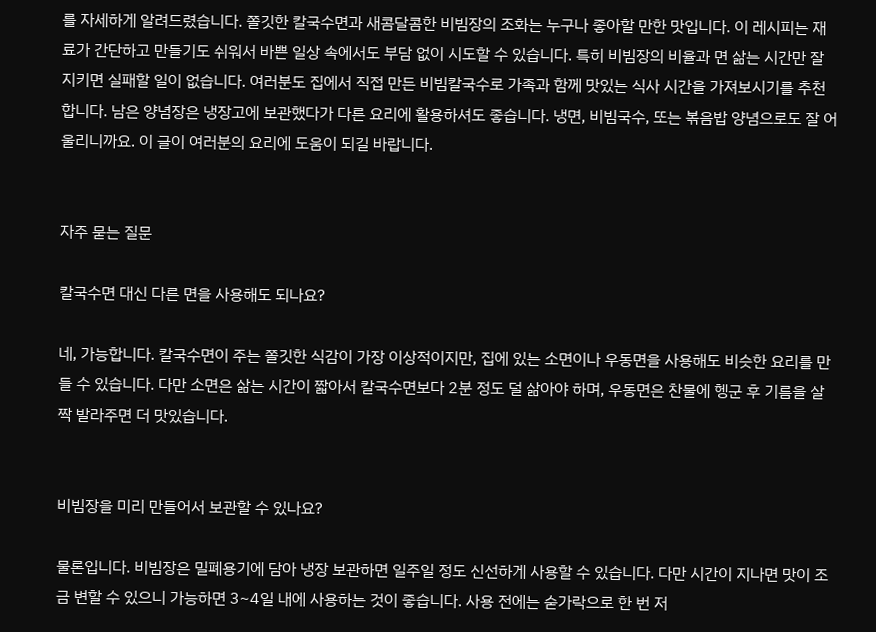를 자세하게 알려드렸습니다. 쫄깃한 칼국수면과 새콤달콤한 비빔장의 조화는 누구나 좋아할 만한 맛입니다. 이 레시피는 재료가 간단하고 만들기도 쉬워서 바쁜 일상 속에서도 부담 없이 시도할 수 있습니다. 특히 비빔장의 비율과 면 삶는 시간만 잘 지키면 실패할 일이 없습니다. 여러분도 집에서 직접 만든 비빔칼국수로 가족과 함께 맛있는 식사 시간을 가져보시기를 추천합니다. 남은 양념장은 냉장고에 보관했다가 다른 요리에 활용하셔도 좋습니다. 냉면, 비빔국수, 또는 볶음밥 양념으로도 잘 어울리니까요. 이 글이 여러분의 요리에 도움이 되길 바랍니다.


자주 묻는 질문

칼국수면 대신 다른 면을 사용해도 되나요?

네, 가능합니다. 칼국수면이 주는 쫄깃한 식감이 가장 이상적이지만, 집에 있는 소면이나 우동면을 사용해도 비슷한 요리를 만들 수 있습니다. 다만 소면은 삶는 시간이 짧아서 칼국수면보다 2분 정도 덜 삶아야 하며, 우동면은 찬물에 헹군 후 기름을 살짝 발라주면 더 맛있습니다.


비빔장을 미리 만들어서 보관할 수 있나요?

물론입니다. 비빔장은 밀폐용기에 담아 냉장 보관하면 일주일 정도 신선하게 사용할 수 있습니다. 다만 시간이 지나면 맛이 조금 변할 수 있으니 가능하면 3~4일 내에 사용하는 것이 좋습니다. 사용 전에는 숟가락으로 한 번 저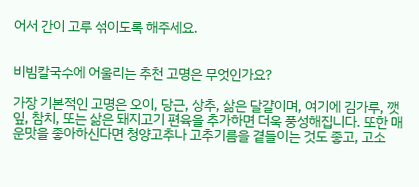어서 간이 고루 섞이도록 해주세요.


비빔칼국수에 어울리는 추천 고명은 무엇인가요?

가장 기본적인 고명은 오이, 당근, 상추, 삶은 달걀이며, 여기에 김가루, 깻잎, 참치, 또는 삶은 돼지고기 편육을 추가하면 더욱 풍성해집니다. 또한 매운맛을 좋아하신다면 청양고추나 고추기름을 곁들이는 것도 좋고, 고소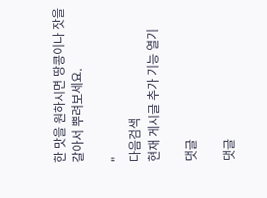한 맛을 원하시면 땅콩이나 잣을 갈아서 뿌려보세요.

"
다음검색
현재 게시글 추가 기능 열기

댓글

댓글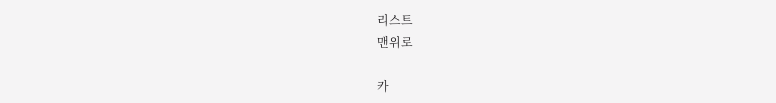리스트
맨위로

카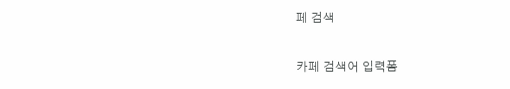페 검색

카페 검색어 입력폼